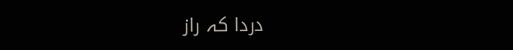دردا کہ راز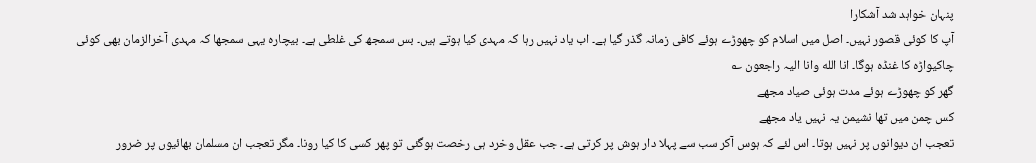پنہان خواہد شد آشکارا
آپ کا کوئی قصور نہیں۔ اصل میں اسلام کو چھوڑے ہوئے کافی زمانہ گذر گیا ہے۔ اب یاد نہیں رہا کہ مہدی کیا ہوتے ہیں۔ بس سمجھ کی غلطی ہے۔ بیچارہ یہی سمجھا کہ مہدی آخرالزمان بھی کوئی چاکیواڑہ کا غنڈہ ہوگا۔ انا الله وانا الیہ راجعون ؎
گھر کو چھوڑے ہوئے مدت ہوئی صیاد مجھے
کس چمن میں تھا نشیمن یہ نہیں یاد مجھے
تعجب ان دیوانوں پر نہیں ہوتا۔ اس لئے کہ ہوس آکر سب سے پہلا دار ہوش پر کرتی ہے۔ جب عقل وخرد ہی رخصت ہوگئی تو پھر کسی کا کیا رونا۔ مگر تعجب ان مسلمان بھائیوں پر ضرور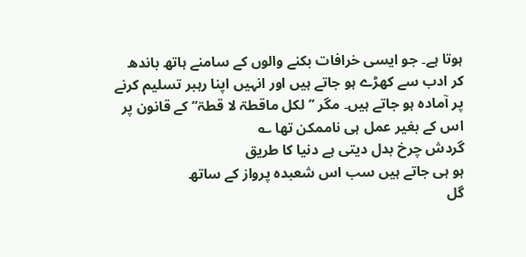ہوتا ہے۔ جو ایسی خرافات بکنے والوں کے سامنے ہاتھ باندھ کر ادب سے کھڑے ہو جاتے ہیں اور انہیں اپنا رہبر تسلیم کرنے پر آمادہ ہو جاتے ہیں۔ مگر ’’لکل ماقطۃ لا قطۃ‘‘ کے قانون پر اس کے بغیر عمل ہی ناممکن تھا ؎
گردش چرخ بدل دیتی ہے دنیا کا طریق
ہو ہی جاتے ہیں سب اس شعبدہ پرواز کے ساتھ
گل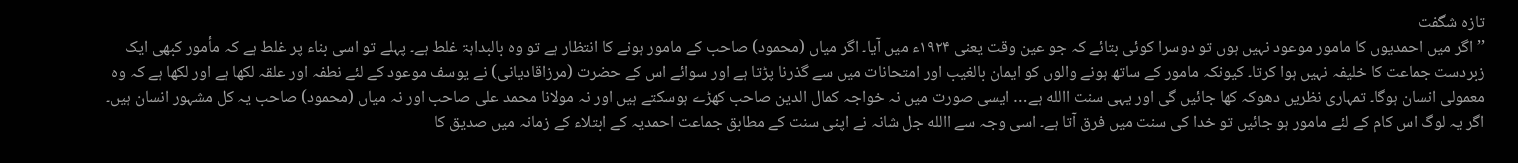تازہ شگفت
’’اگر میں احمدیوں کا مامور موعود نہیں ہوں تو دوسرا کوئی بتائے کہ جو عین وقت یعنی ۱۹۲۴ء میں آیا۔ اگر میاں (محمود) صاحب کے مامور ہونے کا انتظار ہے تو وہ بالبداہۃ غلط ہے۔ پہلے تو اسی بناء پر غلط ہے کہ مأمور کبھی ایک زبردست جماعت کا خلیفہ نہیں ہوا کرتا۔ کیونکہ مامور کے ساتھ ہونے والوں کو ایمان بالغیب اور امتحانات میں سے گذرنا پڑتا ہے اور سوائے اس کے حضرت (مرزاقادیانی) نے یوسف موعود کے لئے نطفہ اور علقہ لکھا ہے اور لکھا ہے کہ وہ معمولی انسان ہوگا۔ تمہاری نظریں دھوکہ کھا جائیں گی اور یہی سنت االله ہے… ایسی صورت میں نہ خواجہ کمال الدین صاحب کھڑے ہوسکتے ہیں اور نہ مولانا محمد علی صاحب اور نہ میاں (محمود) صاحب یہ کل مشہور انسان ہیں۔ اگر یہ لوگ اس کام کے لئے مامور ہو جائیں تو خدا کی سنت میں فرق آتا ہے۔ اسی وجہ سے االله جل شانہ نے اپنی سنت کے مطابق جماعت احمدیہ کے ابتلاء کے زمانہ میں صدیق کا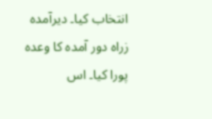انتخاب کیا۔ دیرآمدہ زراہ دور آمدہ کا وعدہ پورا کیا۔ اس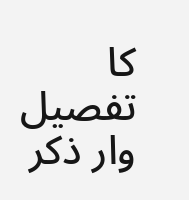کا تفصیل وار ذکر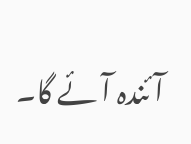آئندہ آئے گا۔